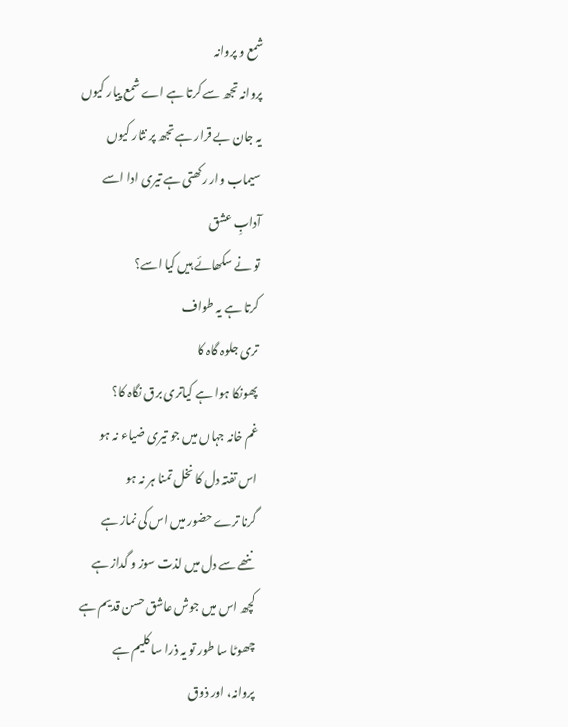شمع و پروانہ
پروانہ تجھ سے کرتا ہے اے شمع پیار کیوں
یہ جان بے قرار ہے تجھ پر نثار کیوں
سیماب وار رکھتی ہے تیری ادا اسے
آدابِ عشق
تو نے سکھائے ہیں کیا اسے؟
کرتا ہے یہ طواف
تری جلوہ گاہ کا
پھونکا ہوا ہے کیاتری برق نگاہ کا؟
غم خانہ جہاں میں جو تیری ضیاء نہ ہو
اس تفتہ دل کا نخل تمنا ہر نہ ہو
گرنا ترے حضور میں اس کی نماز ہے
ننھے سے دل میں لذت سوز و گداز ہے
کچھ اس میں جوش عاشق حسن قدیم ہے
چھوٹا سا طور تو یہ ذرا سا کلیم ہے
پروانہ، اور ذوق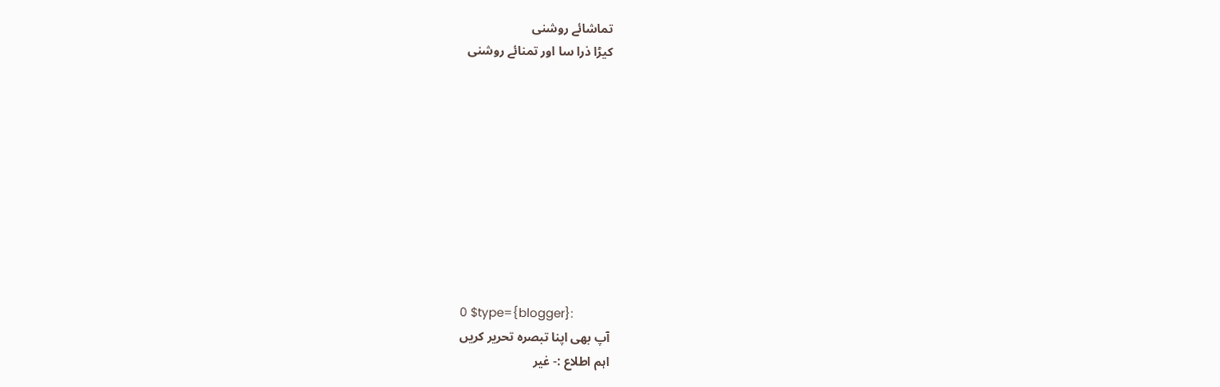تماشائے روشنی
کیڑا ذرا سا اور تمنائے روشنی










0 $type={blogger}:
آپ بھی اپنا تبصرہ تحریر کریں
اہم اطلاع :- غیر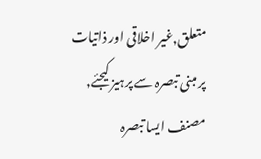متعلق,غیر اخلاقی اور ذاتیات پر مبنی تبصرہ سے پرہیز کیجئے, مصنف ایسا تبصرہ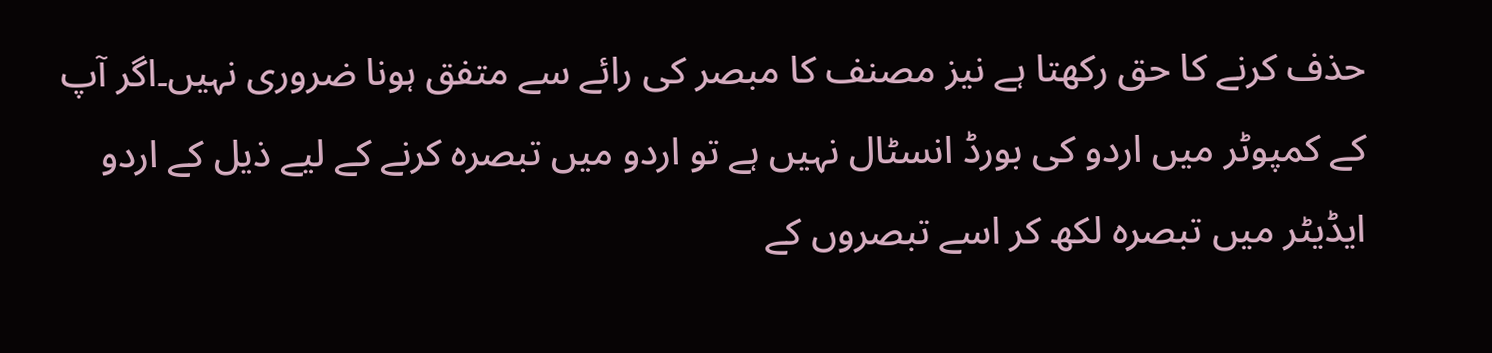حذف کرنے کا حق رکھتا ہے نیز مصنف کا مبصر کی رائے سے متفق ہونا ضروری نہیں۔اگر آپ کے کمپوٹر میں اردو کی بورڈ انسٹال نہیں ہے تو اردو میں تبصرہ کرنے کے لیے ذیل کے اردو ایڈیٹر میں تبصرہ لکھ کر اسے تبصروں کے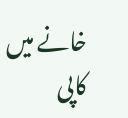خانے میں کاپی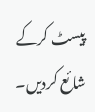پیسٹ کرکے شائع کردیں۔